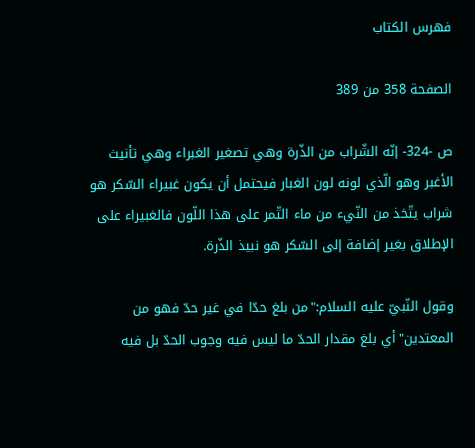فهرس الكتاب

الصفحة 358 من 389

ص -324- إنّه الشّراب من الذّرة وهي تصغير الغبراء وهي تأنيث الأغبر وهو الّذي لونه لون الغبار فيحتمل أن يكون غبيراء السّكر هو شراب يتّخذ من النّيء من ماء التّمر على هذا اللّون فالغبيراء على الإطلاق بغير إضافة إلى السّكر هو نبيذ الذّرة.

وقول النّبيّ عليه السلام:"من بلغ حدّا في غير حدّ فهو من المعتدين"أي بلغ مقدار الحدّ ما ليس فيه وجوب الحدّ بل فيه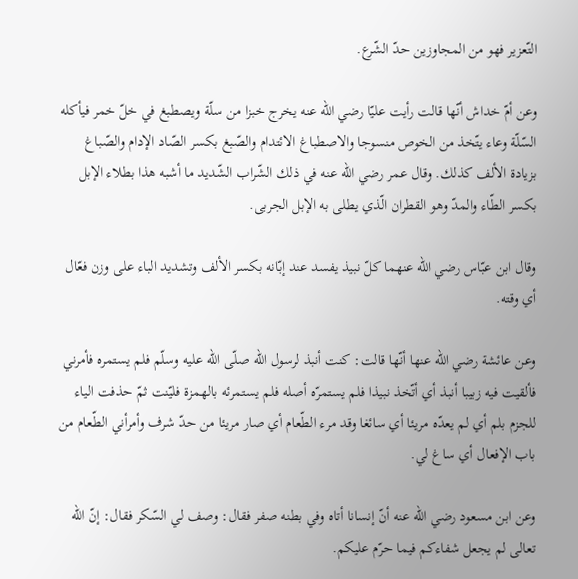التّعزير فهو من المجاوزين حدّ الشّرع.

وعن أمّ خداش أنّها قالت رأيت عليّا رضي اللّه عنه يخرج خبزا من سلّة ويصطبغ في خلّ خمر فيأكله السّلّة وعاء يتّخذ من الخوص منسوجا والاصطباغ الائتدام والصّبغ بكسر الصّاد الإدام والصّباغ بزيادة الألف كذلك. وقال عمر رضي اللّه عنه في ذلك الشّراب الشّديد ما أشبه هذا بطلاء الإبل بكسر الطّاء والمدّ وهو القطران الّذي يطلى به الإبل الجربى.

وقال ابن عبّاس رضي اللّه عنهما كلّ نبيذ يفسد عند إبّانه بكسر الألف وتشديد الباء على وزن فعّال أي وقته.

وعن عائشة رضي اللّه عنها أنّها قالت: كنت أنبذ لرسول اللّه صلّى اللّه عليه وسلّم فلم يستمره فأمرني فألقيت فيه زبيبا أنبذ أي أتّخذ نبيذا فلم يستمرّه أصله فلم يستمرئه بالهمزة فليّنت ثمّ حذفت الياء للجزم بلم أي لم يعدّه مريئا أي سائغا وقد مرء الطّعام أي صار مريئا من حدّ شرف وأمرأني الطّعام من باب الإفعال أي ساغ لي.

وعن ابن مسعود رضي اللّه عنه أنّ إنسانا أتاه وفي بطنه صفر فقال: وصف لي السّكر فقال: إنّ اللّه تعالى لم يجعل شفاءكم فيما حرّم عليكم.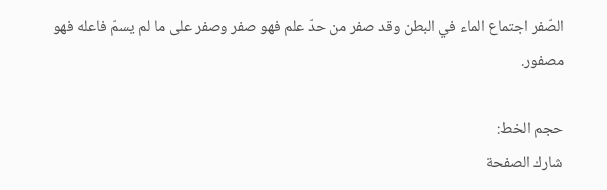الصّفر اجتماع الماء في البطن وقد صفر من حدّ علم فهو صفر وصفر على ما لم يسمّ فاعله فهو مصفور.

حجم الخط:
شارك الصفحة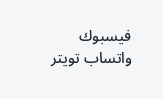فيسبوك واتساب تويتر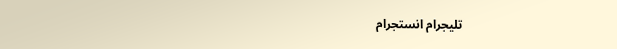تليجرام انستجرام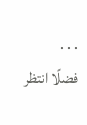. . .
فضلًا انتظر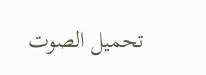تحميل الصوت